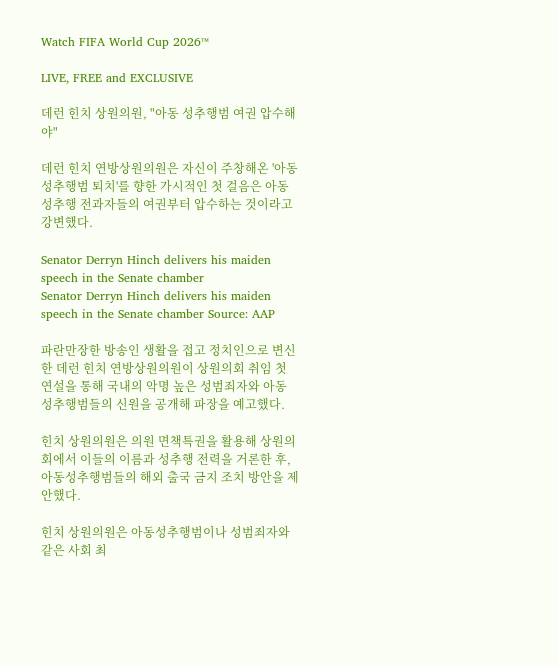Watch FIFA World Cup 2026™

LIVE, FREE and EXCLUSIVE

데런 힌치 상원의원, "아동 성추행범 여권 압수해야"

데런 힌치 연방상원의원은 자신이 주창해온 '아동 성추행범 퇴치'를 향한 가시적인 첫 걸음은 아동성추행 전과자들의 여권부터 압수하는 것이라고 강변했다.

Senator Derryn Hinch delivers his maiden speech in the Senate chamber
Senator Derryn Hinch delivers his maiden speech in the Senate chamber Source: AAP

파란만장한 방송인 생활을 접고 정치인으로 변신한 데런 힌치 연방상원의원이 상원의회 취임 첫 연설을 통해 국내의 악명 높은 성범죄자와 아동 성추행범들의 신원을 공개해 파장을 예고했다.

힌치 상원의원은 의원 면책특권을 활용해 상원의회에서 이들의 이름과 성추행 전력을 거론한 후, 아동성추행범들의 해외 출국 금지 조치 방안을 제안했다.

힌치 상원의원은 아동성추행범이나 성범죄자와 같은 사회 최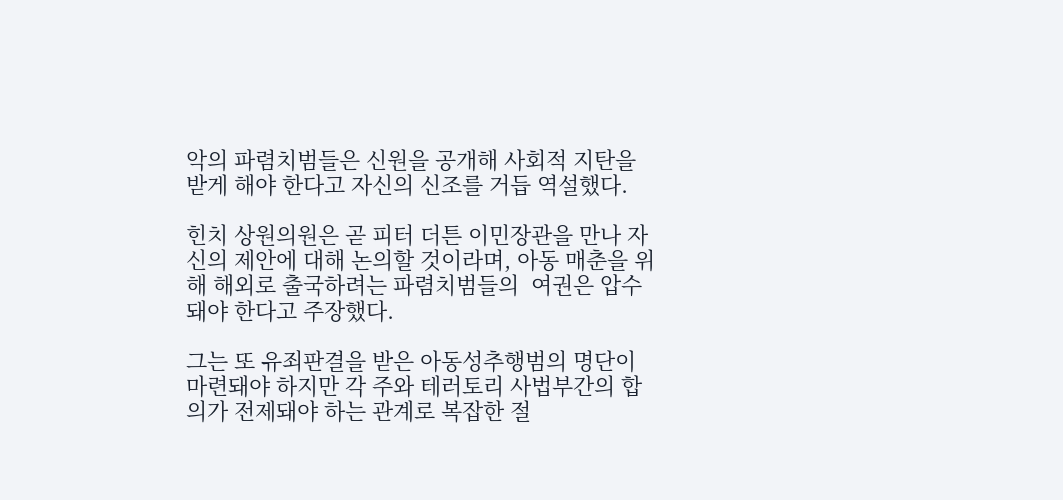악의 파렴치범들은 신원을 공개해 사회적 지탄을 받게 해야 한다고 자신의 신조를 거듭 역설했다.

힌치 상원의원은 곧 피터 더튼 이민장관을 만나 자신의 제안에 대해 논의할 것이라며, 아동 매춘을 위해 해외로 출국하려는 파렴치범들의  여권은 압수돼야 한다고 주장했다.

그는 또 유죄판결을 받은 아동성추행범의 명단이 마련돼야 하지만 각 주와 테러토리 사법부간의 합의가 전제돼야 하는 관계로 복잡한 절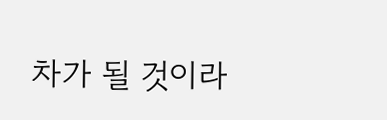차가 될 것이라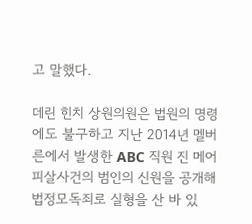고 말했다.

데린 힌치 상원의원은 법원의 명령에도 불구하고 지난 2014년 멜버른에서 발생한 ABC 직원 진 메어 피살사건의 범인의 신원을 공개해 법정모독죄로 실형을 산 바 있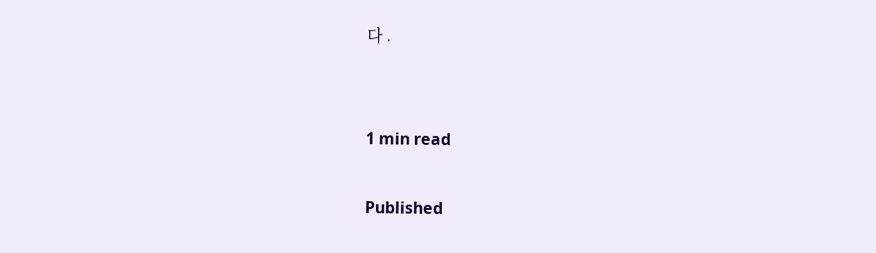다 .


1 min read

Published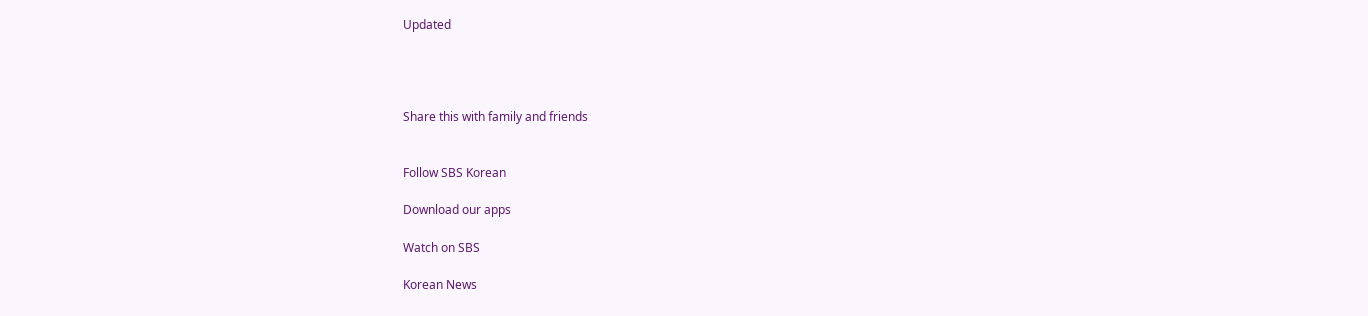Updated




Share this with family and friends


Follow SBS Korean

Download our apps

Watch on SBS

Korean News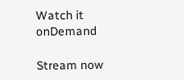Watch it onDemand

Stream now